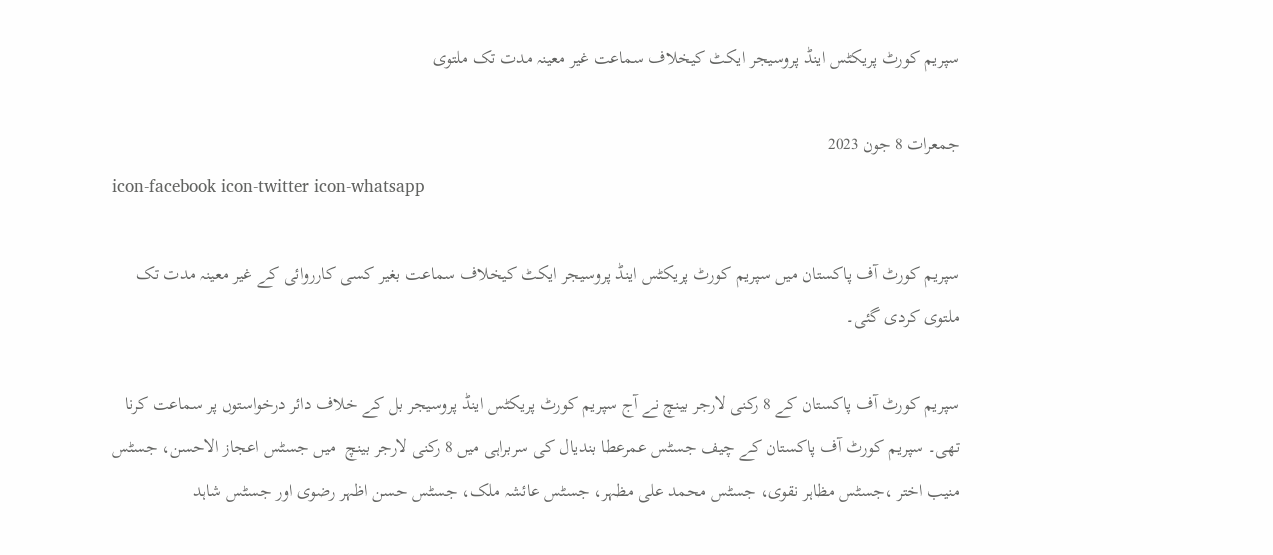سپریم کورٹ پریکٹس اینڈ پروسیجر ایکٹ کیخلاف سماعت غیر معینہ مدت تک ملتوی

جمعرات 8 جون 2023
icon-facebook icon-twitter icon-whatsapp

سپریم کورٹ آف پاکستان میں سپریم کورٹ پریکٹس اینڈ پروسیجر ایکٹ کیخلاف سماعت بغیر کسی کارروائی کے غیر معینہ مدت تک ملتوی کردی گئی۔

سپریم کورٹ آف پاکستان کے 8 رکنی لارجر بینچ نے آج سپریم کورٹ پریکٹس اینڈ پروسیجر بل کے خلاف دائر درخواستوں پر سماعت کرنا تھی۔ سپریم کورٹ آف پاکستان کے چیف جسٹس عمرعطا بندیال کی سربراہی میں 8 رکنی لارجر بینچ  میں جسٹس اعجاز الاحسن، جسٹس منیب اختر ،جسٹس مظاہر نقوی، جسٹس محمد علی مظہر، جسٹس عائشہ ملک، جسٹس حسن اظہر رضوی اور جسٹس شاہد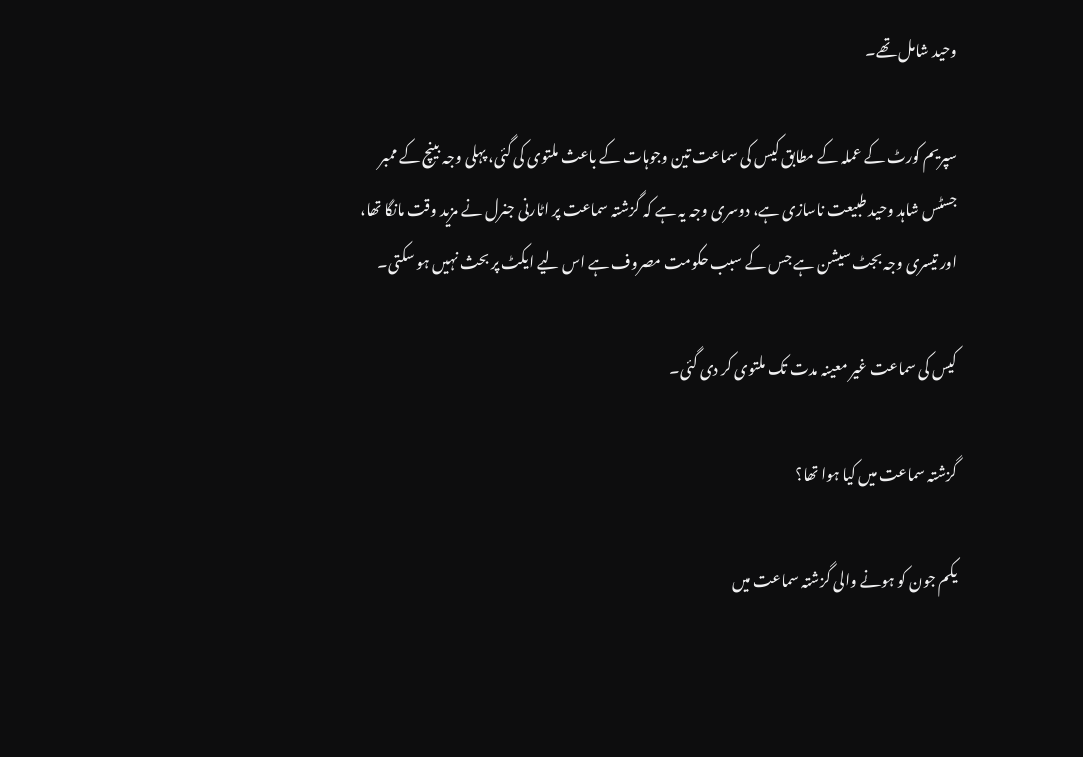وحید شامل تھے۔

سپریم کورٹ کے عملہ کے مطابق کیس کی سماعت تین وجوہات کے باعث ملتوی کی گئی، پہلی وجہ بینچ کے ممبر جسٹس شاہد وحید طبیعت ناسازی ہے، دوسری وجہ یہ ہے کہ گزشتہ سماعت پر اٹارنی جنرل نے مزید وقت مانگا تھا، اور تیسری وجہ بجٹ سیشن ہے جس کے سبب حکومت مصروف ہے اس لیے ایکٹ پر بحث نہیں ہو سکتی۔

کیس کی سماعت غیر معینہ مدت تک ملتوی کر دی گئی۔

گزشتہ سماعت میں کیا ہوا تھا؟

یکم جون کو ہونے والی گزشتہ سماعت میں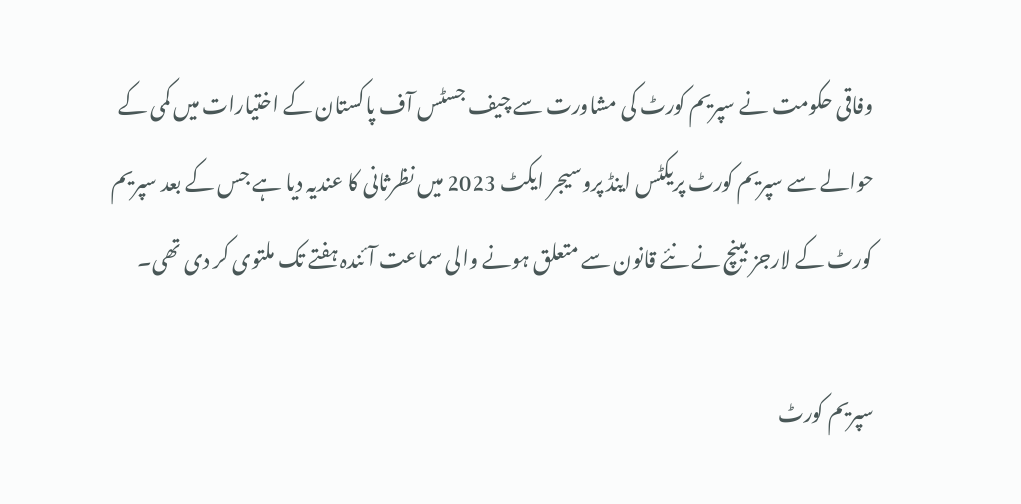وفاقی حکومت نے سپریم کورٹ کی مشاورت سے چیف جسٹس آف پاکستان کے اختیارات میں کمی کے حوالے سے سپریم کورٹ پریکٹس اینڈ پروسیجر ایکٹ 2023 میں نظرثانی کا عندیہ دیا ہے جس کے بعد سپریم کورٹ کے لارجز بینچ نے نئے قانون سے متعلق ہونے والی سماعت آئندہ ہفتے تک ملتوی کر دی تھی۔

سپریم کورٹ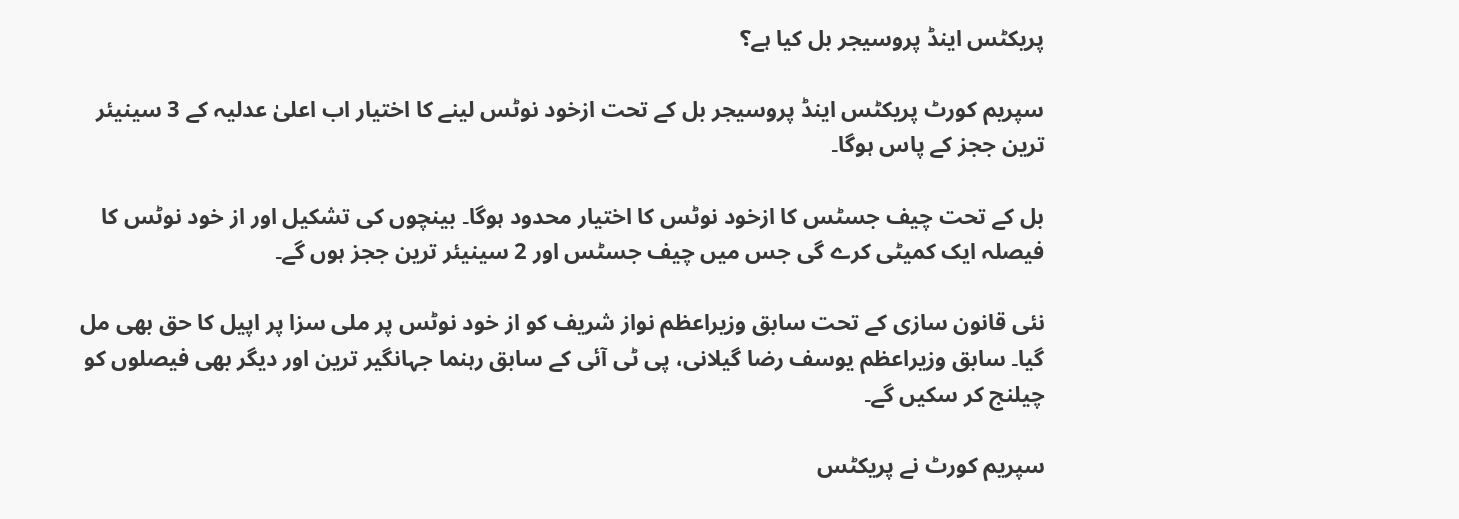پریکٹس اینڈ پروسیجر بل کیا ہے؟

سپریم کورٹ پریکٹس اینڈ پروسیجر بل کے تحت ازخود نوٹس لینے کا اختیار اب اعلیٰ عدلیہ کے 3 سینیئر ترین ججز کے پاس ہوگا۔

بل کے تحت چیف جسٹس کا ازخود نوٹس کا اختیار محدود ہوگا۔ بینچوں کی تشکیل اور از خود نوٹس کا فیصلہ ایک کمیٹی کرے گی جس میں چیف جسٹس اور 2 سینیئر ترین ججز ہوں گے۔

نئی قانون سازی کے تحت سابق وزیراعظم نواز شریف کو از خود نوٹس پر ملی سزا پر اپیل کا حق بھی مل گیا۔ سابق وزیراعظم یوسف رضا گیلانی، پی ٹی آئی کے سابق رہنما جہانگیر ترین اور دیگر بھی فیصلوں کو چیلنج کر سکیں گے۔

سپریم کورٹ نے پریکٹس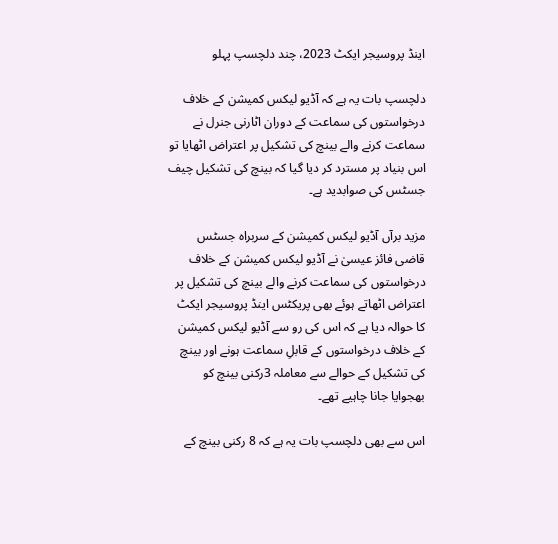اینڈ پروسیجر ایکٹ 2023، چند دلچسپ پہلو

دلچسپ بات یہ ہے کہ آڈیو لیکس کمیشن کے خلاف درخواستوں کی سماعت کے دوران اٹارنی جنرل نے سماعت کرنے والے بینچ کی تشکیل پر اعتراض اٹھایا تو اس بنیاد پر مسترد کر دیا گیا کہ بینچ کی تشکیل چیف جسٹس کی صوابدید ہے۔

مزید برآں آڈیو لیکس کمیشن کے سربراہ جسٹس قاضی فائز عیسیٰ نے آڈیو لیکس کمیشن کے خلاف درخواستوں کی سماعت کرنے والے بینچ کی تشکیل پر اعتراض اٹھاتے ہوئے بھی پریکٹس اینڈ پروسیجر ایکٹ کا حوالہ دیا ہے کہ اس کی رو سے آڈیو لیکس کمیشن کے خلاف درخواستوں کے قابلِ سماعت ہونے اور بینچ کی تشکیل کے حوالے سے معاملہ 3رکنی بینچ کو بھجوایا جانا چاہیے تھے۔

اس سے بھی دلچسپ بات یہ ہے کہ 8 رکنی بینچ کے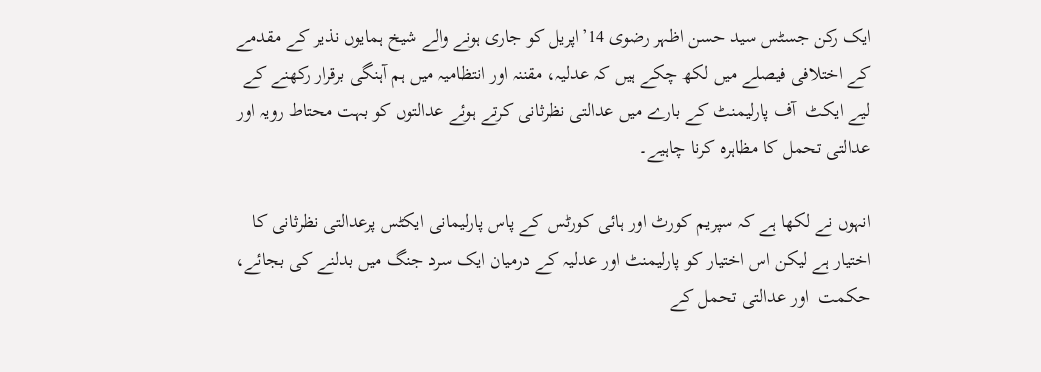ایک رکن جسٹس سید حسن اظہر رضوی 14’اپریل کو جاری ہونے والے شیخ ہمایوں نذیر کے مقدمے کے اختلافی فیصلے میں لکھ چکے ہیں کہ عدلیہ، مقننہ اور انتظامیہ میں ہم آہنگی برقرار رکھنے کے لیے ایکٹ  آف پارلیمنٹ کے بارے میں عدالتی نظرثانی کرتے ہوئے عدالتوں کو بہت محتاط رویہ اور عدالتی تحمل کا مظاہرہ کرنا چاہیے۔

انہوں نے لکھا ہے کہ سپریم کورٹ اور ہائی کورٹس کے پاس پارلیمانی ایکٹس پرعدالتی نظرثانی کا اختیار ہے لیکن اس اختیار کو پارلیمنٹ اور عدلیہ کے درمیان ایک سرد جنگ میں بدلنے کی بجائے، حکمت  اور عدالتی تحمل کے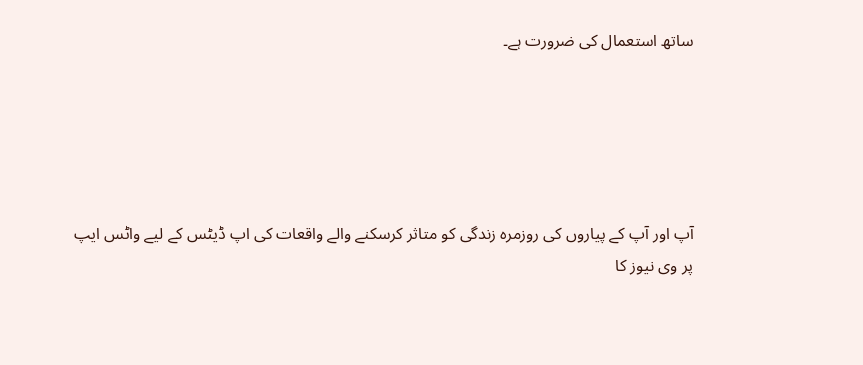ساتھ استعمال کی ضرورت ہے۔





آپ اور آپ کے پیاروں کی روزمرہ زندگی کو متاثر کرسکنے والے واقعات کی اپ ڈیٹس کے لیے واٹس ایپ پر وی نیوز کا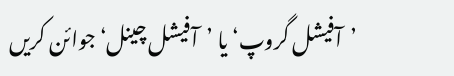’آفیشل گروپ‘ یا ’آفیشل چینل‘ جوائن کریں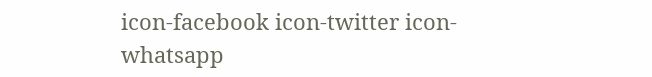icon-facebook icon-twitter icon-whatsapp